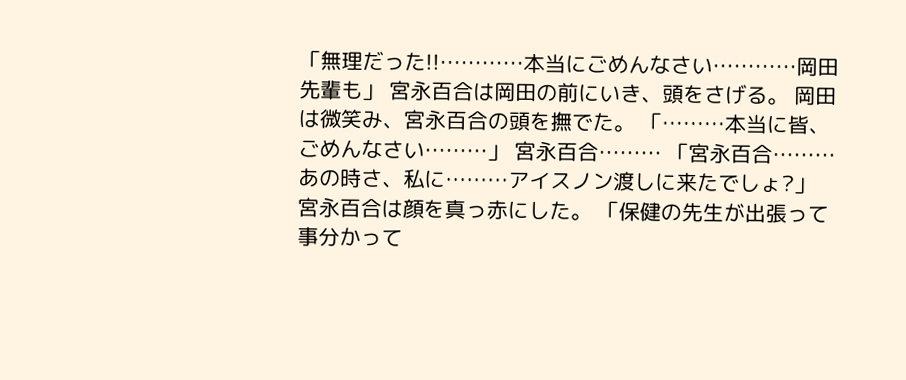「無理だった!!…………本当にごめんなさい…………岡田先輩も」 宮永百合は岡田の前にいき、頭をさげる。 岡田は微笑み、宮永百合の頭を撫でた。 「………本当に皆、ごめんなさい………」 宮永百合……… 「宮永百合………あの時さ、私に………アイスノン渡しに来たでしょ?」 宮永百合は顔を真っ赤にした。 「保健の先生が出張って事分かって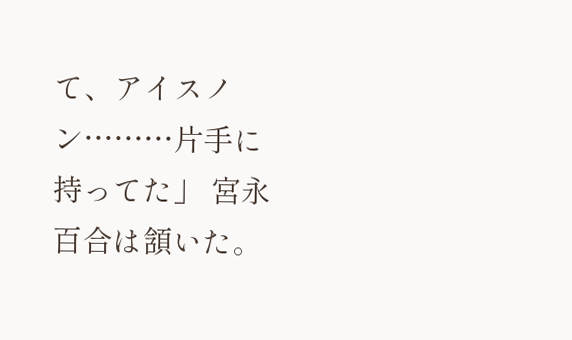て、アイスノン………片手に持ってた」 宮永百合は頷いた。